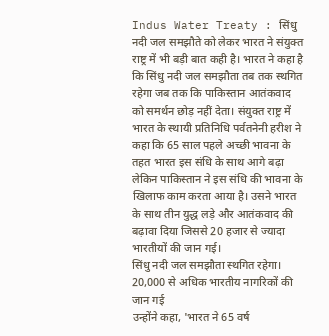Indus Water Treaty : सिंधु नदी जल समझौते को लेकर भारत ने संयुक्त राष्ट्र में भी बड़ी बात कही है। भारत ने कहा है कि सिंधु नदी जल समझौता तब तक स्थगित रहेगा जब तक कि पाकिस्तान आतंकवाद को समर्थन छोड़ नहीं देता। संयुक्त राष्ट्र में भारत के स्थायी प्रतिनिधि पर्वतनेनी हरीश ने कहा कि 65 साल पहले अच्छी भावना के तहत भारत इस संधि के साथ आगे बढ़ा लेकिन पाकिस्तान ने इस संधि की भावना के खिलाफ काम करता आया है। उसने भारत के साथ तीन युद्ध लड़े और आतंकवाद की बढ़ावा दिया जिससे 20 हजार से ज्यादा भारतीयों की जान गई।
सिंधु नदी जल समझौता स्थगित रहेगा।
20,000 से अधिक भारतीय नागरिकों की जान गई
उन्होंने कहा, 'भारत ने 65 वर्ष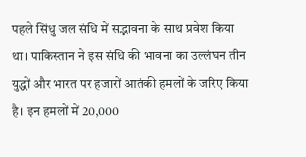पहले सिंधु जल संधि में सद्भावना के साथ प्रवेश किया था। पाकिस्तान ने इस संधि की भावना का उल्लंघन तीन युद्धों और भारत पर हजारों आतंकी हमलों के जरिए किया है। इन हमलों में 20,000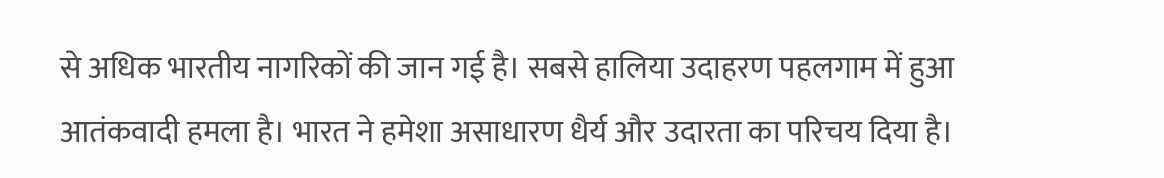से अधिक भारतीय नागरिकों की जान गई है। सबसे हालिया उदाहरण पहलगाम में हुआ आतंकवादी हमला है। भारत ने हमेशा असाधारण धैर्य और उदारता का परिचय दिया है।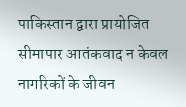पाकिस्तान द्वारा प्रायोजित सीमापार आतंकवाद न केवल नागरिकों के जीवन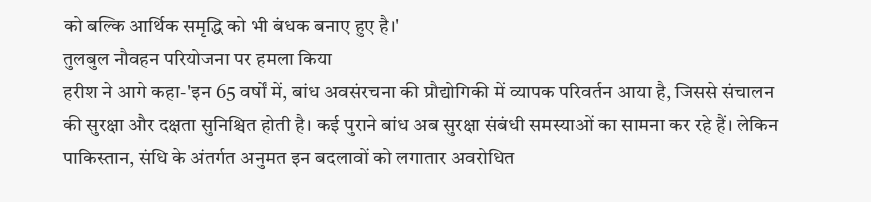को बल्कि आर्थिक समृद्धि को भी बंधक बनाए हुए है।'
तुलबुल नौवहन परियोजना पर हमला किया
हरीश ने आगे कहा-'इन 65 वर्षों में, बांध अवसंरचना की प्रौद्योगिकी में व्यापक परिवर्तन आया है, जिससे संचालन की सुरक्षा और दक्षता सुनिश्चित होती है। कई पुराने बांध अब सुरक्षा संबंधी समस्याओं का सामना कर रहे हैं। लेकिन पाकिस्तान, संधि के अंतर्गत अनुमत इन बदलावों को लगातार अवरोधित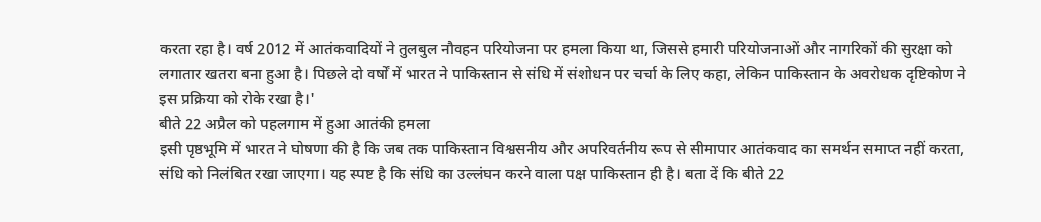करता रहा है। वर्ष 2012 में आतंकवादियों ने तुलबुल नौवहन परियोजना पर हमला किया था, जिससे हमारी परियोजनाओं और नागरिकों की सुरक्षा को लगातार खतरा बना हुआ है। पिछले दो वर्षों में भारत ने पाकिस्तान से संधि में संशोधन पर चर्चा के लिए कहा, लेकिन पाकिस्तान के अवरोधक दृष्टिकोण ने इस प्रक्रिया को रोके रखा है।'
बीते 22 अप्रैल को पहलगाम में हुआ आतंकी हमला
इसी पृष्ठभूमि में भारत ने घोषणा की है कि जब तक पाकिस्तान विश्वसनीय और अपरिवर्तनीय रूप से सीमापार आतंकवाद का समर्थन समाप्त नहीं करता, संधि को निलंबित रखा जाएगा। यह स्पष्ट है कि संधि का उल्लंघन करने वाला पक्ष पाकिस्तान ही है। बता दें कि बीते 22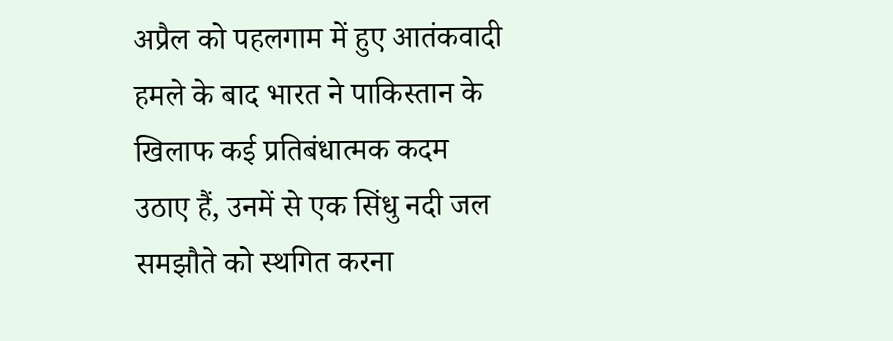अप्रैल को पहलगाम में हुए आतंकवादी हमले के बाद भारत ने पाकिस्तान के खिलाफ कई प्रतिबंधात्मक कदम उठाए हैं, उनमें से एक सिंधु नदी जल समझौते को स्थगित करना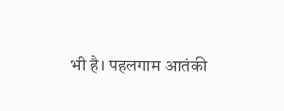भी है। पहलगाम आतंकी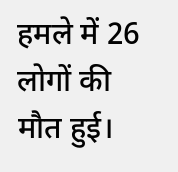हमले में 26 लोगों की मौत हुई।